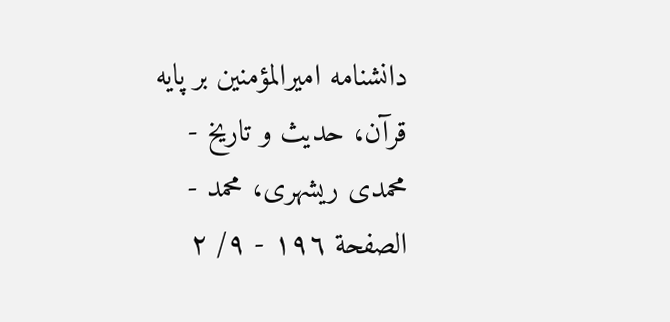دانشنامه اميرالمؤمنين بر پايه قرآن، حديث و تاريخ - محمدی ریشهری، محمد - الصفحة ١٩٦ - ٩/ ٢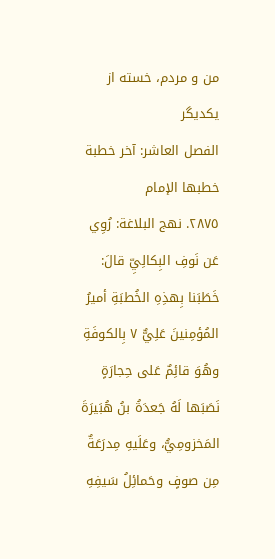من و مردم، خسته از يكديگر
الفصل العاشر: آخر خطبة خطبها الإمام
٢٨٧٥. نهج البلاغة: رُوِي عَن نَوفِ البِكالِيِّ قالَ: خَطَبَنا بِهذِهِ الخُطبَةِ أميرُ المُؤمِنينَ عَلِيٌّ ٧ بِالكوفَةِ وهُوَ قائِمٌ عَلى حِجارَةٍ نَصَبَها لَهُ جَعدَةُ بنُ هُبَيرَةَ المَخزومِيُّ، وعَلَيهِ مِدرَعَةٌ مِن صوفٍ وحَمائِلُ سَيفِهِ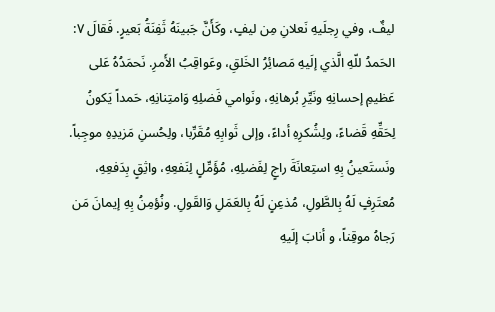ليفٌ، وفي رِجلَيهِ نَعلانِ مِن ليفٍ، وكَأَنَّ جَبينَهُ ثَفِنَةُ بَعيرٍ. فَقالَ ٧:
الحَمدُ للّهِ الَّذي إلَيهِ مَصائِرُ الخَلقِ، وعَواقِبُ الأَمرِ. نَحمَدُهُ عَلى عَظيمِ إحسانِهِ ونَيِّرِ بُرهانِهِ، ونَوامي فَضلِهِ وَامتِنانِهِ، حَمداً يَكونُ لِحَقِّهِ قَضاءً، ولِشُكرِهِ أداءً، وإلى ثَوابِهِ مُقَرِّبا، ولِحُسنِ مَزيدِهِ موجِباً. ونَستَعينُ بِهِ استِعانَةَ راجٍ لِفَضلِهِ، مُؤَمِّلٍ لِنَفعِهِ، واثِقٍ بِدَفعِهِ، مُعتَرِفٍ لَهُ بِالطَّولِ، مُذعِنٍ لَهُ بِالعَمَلِ وَالقَولِ. ونُؤمِنُ بِهِ إيمانَ مَن رَجاهُ موقِناً، و أنابَ إلَيهِ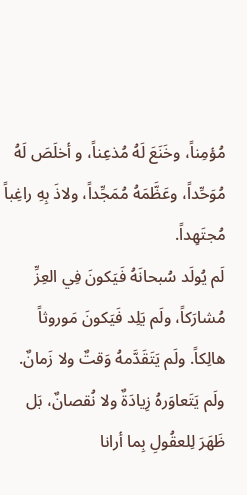مُؤمِناً، وخَنَعَ لَهُ مُذعِناً، و أخلَصَ لَهُ مُوَحِّداً، وعَظَّمَهُ مُمَجِّداً، ولاذَ بِهِ راغِباً مُجتَهِداً.
لَم يُولَد سُبحانَهُ فَيَكونَ فِي العِزِّ مُشارَكاً، ولَم يَلِد فَيَكونَ مَوروثاً هالِكاً. ولَم يَتَقَدَّمهُ وَقتٌ ولا زَمانٌ. ولَم يَتَعاوَرهُ زِيادَةٌ ولا نُقصانٌ، بَل ظَهَرَ لِلعقُولِ بِما أرانا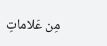مِن عَلاماتِ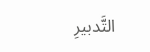التَّدبيرِ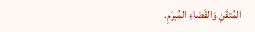المُتقَنِ وَالقَضاءِ المُبرَمِ.